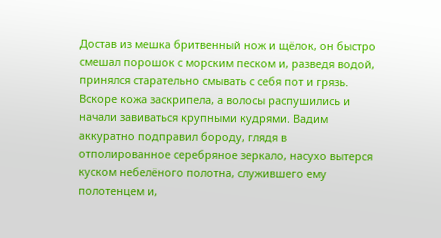Достав из мешка бритвенный нож и щёлок, он быстро смешал порошок с морским песком и, разведя водой, принялся старательно смывать с себя пот и грязь. Вскоре кожа заскрипела, а волосы распушились и начали завиваться крупными кудрями. Вадим аккуратно подправил бороду, глядя в отполированное серебряное зеркало, насухо вытерся куском небелёного полотна, служившего ему полотенцем и,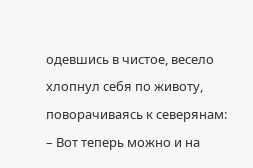одевшись в чистое, весело хлопнул себя по животу, поворачиваясь к северянам:
– Вот теперь можно и на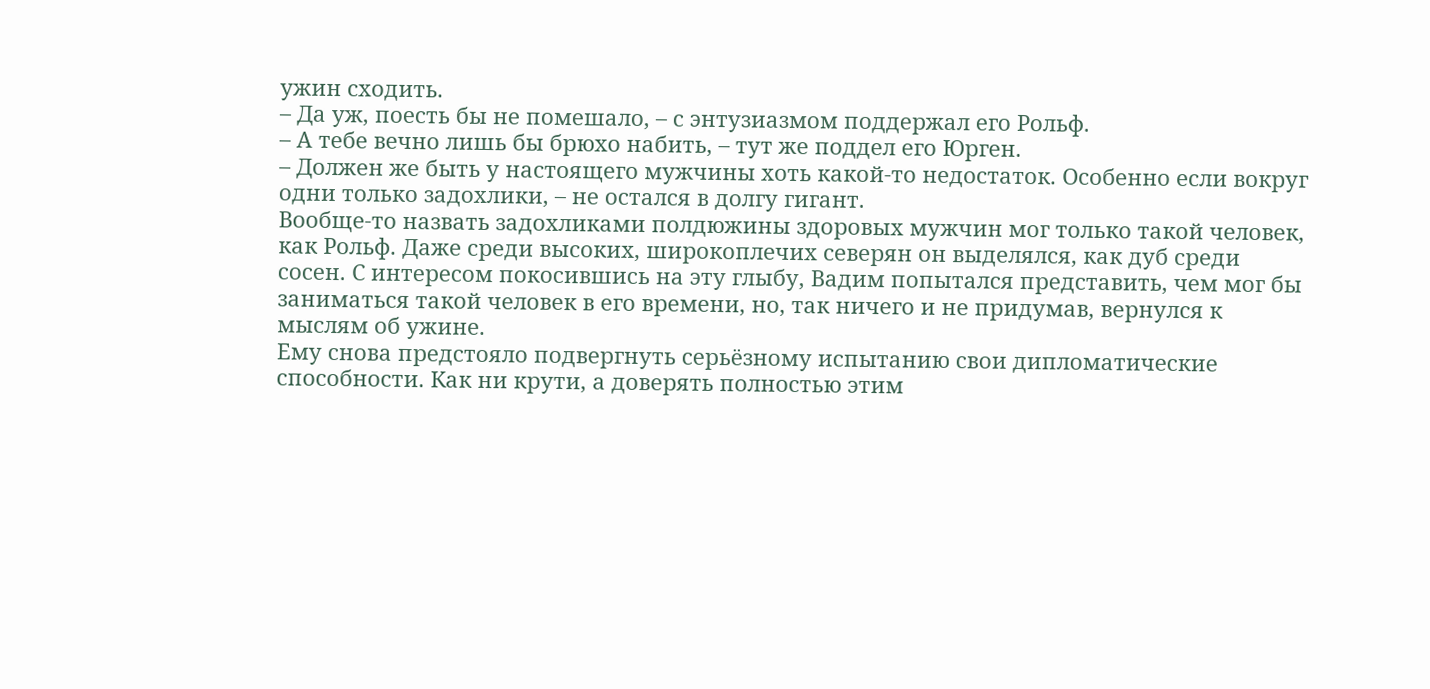ужин сходить.
– Да уж, поесть бы не помешало, – с энтузиазмом поддержал его Рольф.
– А тебе вечно лишь бы брюхо набить, – тут же поддел его Юрген.
– Должен же быть у настоящего мужчины хоть какой-то недостаток. Особенно если вокруг одни только задохлики, – не остался в долгу гигант.
Вообще-то назвать задохликами полдюжины здоровых мужчин мог только такой человек, как Рольф. Даже среди высоких, широкоплечих северян он выделялся, как дуб среди сосен. С интересом покосившись на эту глыбу, Вадим попытался представить, чем мог бы заниматься такой человек в его времени, но, так ничего и не придумав, вернулся к мыслям об ужине.
Ему снова предстояло подвергнуть серьёзному испытанию свои дипломатические способности. Как ни крути, а доверять полностью этим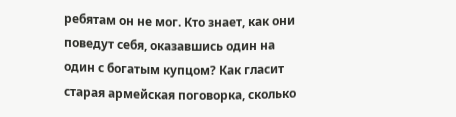ребятам он не мог. Кто знает, как они поведут себя, оказавшись один на один с богатым купцом? Как гласит старая армейская поговорка, сколько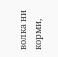волка ни корми,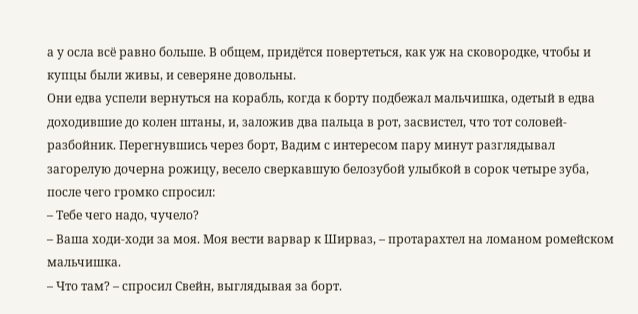а у осла всё равно больше. В общем, придётся повертеться, как уж на сковородке, чтобы и купцы были живы, и северяне довольны.
Они едва успели вернуться на корабль, когда к борту подбежал мальчишка, одетый в едва доходившие до колен штаны, и, заложив два пальца в рот, засвистел, что тот соловей-разбойник. Перегнувшись через борт, Вадим с интересом пару минут разглядывал загорелую дочерна рожицу, весело сверкавшую белозубой улыбкой в сорок четыре зуба, после чего громко спросил:
– Тебе чего надо, чучело?
– Ваша ходи-ходи за моя. Моя вести варвар к Ширваз, – протарахтел на ломаном ромейском мальчишка.
– Что там? – спросил Свейн, выглядывая за борт.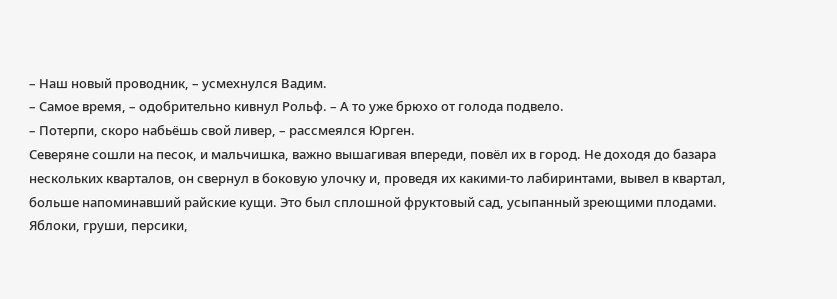– Наш новый проводник, – усмехнулся Вадим.
– Самое время, – одобрительно кивнул Рольф. – А то уже брюхо от голода подвело.
– Потерпи, скоро набьёшь свой ливер, – рассмеялся Юрген.
Северяне сошли на песок, и мальчишка, важно вышагивая впереди, повёл их в город. Не доходя до базара нескольких кварталов, он свернул в боковую улочку и, проведя их какими-то лабиринтами, вывел в квартал, больше напоминавший райские кущи. Это был сплошной фруктовый сад, усыпанный зреющими плодами. Яблоки, груши, персики,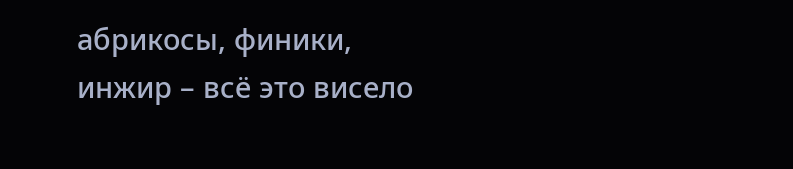абрикосы, финики, инжир – всё это висело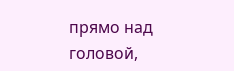прямо над головой,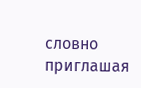словно приглашая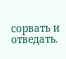сорвать и отведать.